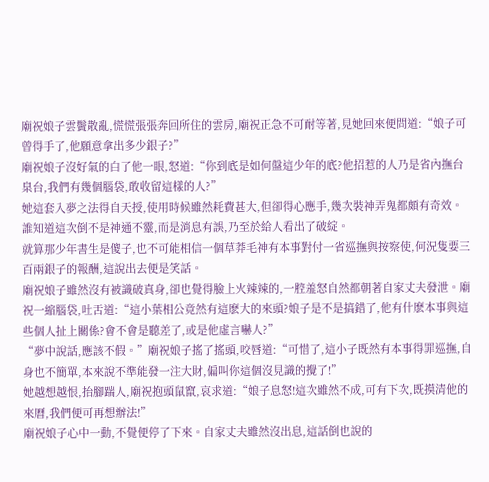廟祝娘子雲鬢散亂,慌慌張張奔回所住的雲房,廟祝正急不可耐等著,見她回來便問道:“娘子可曾得手了,他願意拿出多少銀子?”
廟祝娘子沒好氣的白了他一眼,怒道:“你到底是如何盤這少年的底?他招惹的人乃是省內撫台臬台,我們有幾個腦袋,敢收留這樣的人?”
她這套入夢之法得自天授,使用時候雖然耗費甚大,但卻得心應手,幾次裝神弄鬼都頗有奇效。誰知道這次倒不是神通不靈,而是消息有誤,乃至於給人看出了破綻。
就算那少年書生是傻子,也不可能相信一個草莽毛神有本事對付一省巡撫與按察使,何況隻要三百兩銀子的報酬,這說出去便是笑話。
廟祝娘子雖然沒有被識破真身,卻也覺得臉上火辣辣的,一腔羞怒自然都朝著自家丈夫發泄。廟祝一縮腦袋,吐舌道:“這小葉相公竟然有這麽大的來頭?娘子是不是搞錯了,他有什麽本事與這些個人扯上關係?會不會是聽差了,或是他虛言嚇人?”
“夢中說話,應該不假。”廟祝娘子搖了搖頭,咬唇道:“可惜了,這小子既然有本事得罪巡撫,自身也不簡單,本來說不準能發一注大財,偏叫你這個沒見識的攪了!”
她越想越恨,抬腳踹人,廟祝抱頭鼠竄,哀求道:“娘子息怒!這次雖然不成,可有下次,既摸清他的來曆,我們便可再想辦法!”
廟祝娘子心中一動,不覺便停了下來。自家丈夫雖然沒出息,這話倒也說的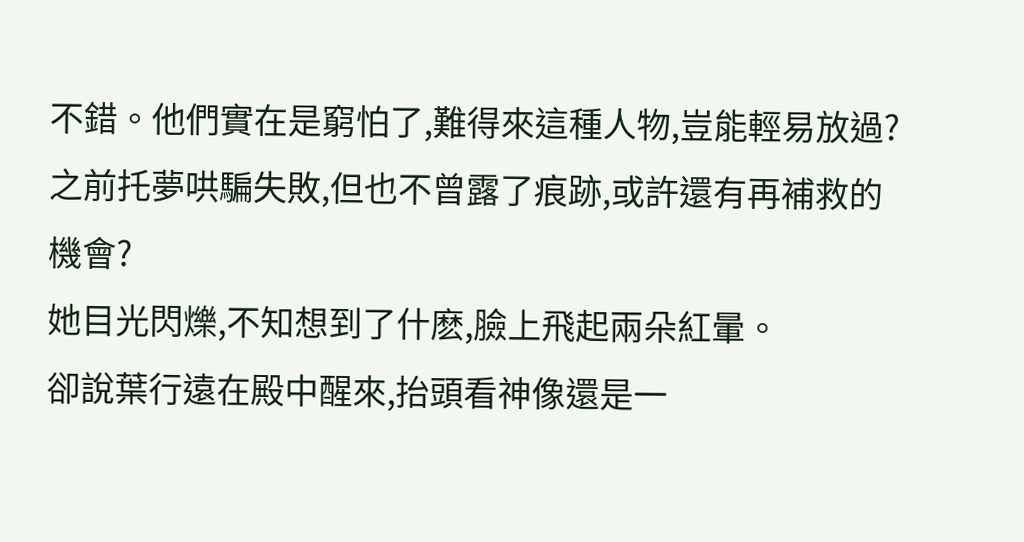不錯。他們實在是窮怕了,難得來這種人物,豈能輕易放過?之前托夢哄騙失敗,但也不曾露了痕跡,或許還有再補救的機會?
她目光閃爍,不知想到了什麽,臉上飛起兩朵紅暈。
卻說葉行遠在殿中醒來,抬頭看神像還是一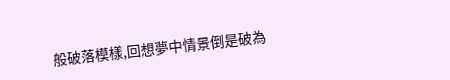般破落模樣,回想夢中情景倒是破為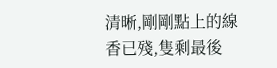清晰,剛剛點上的線香已殘,隻剩最後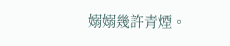嫋嫋幾許青煙。